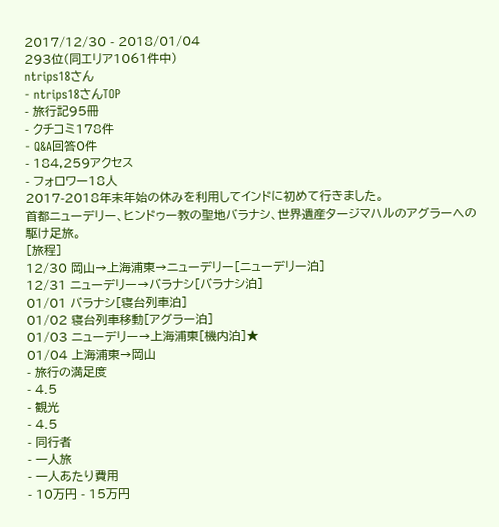2017/12/30 - 2018/01/04
293位(同エリア1061件中)
ntrips18さん
- ntrips18さんTOP
- 旅行記95冊
- クチコミ178件
- Q&A回答0件
- 184,259アクセス
- フォロワー18人
2017-2018年末年始の休みを利用してインドに初めて行きました。
首都ニューデリー、ヒンドゥー教の聖地バラナシ、世界遺産タージマハルのアグラーへの駆け足旅。
[旅程]
12/30 岡山→上海浦東→ニューデリー[ニューデリー泊]
12/31 ニューデリー→バラナシ[バラナシ泊]
01/01 バラナシ[寝台列車泊]
01/02 寝台列車移動[アグラー泊]
01/03 ニューデリー→上海浦東[機内泊]★
01/04 上海浦東→岡山
- 旅行の満足度
- 4.5
- 観光
- 4.5
- 同行者
- 一人旅
- 一人あたり費用
- 10万円 - 15万円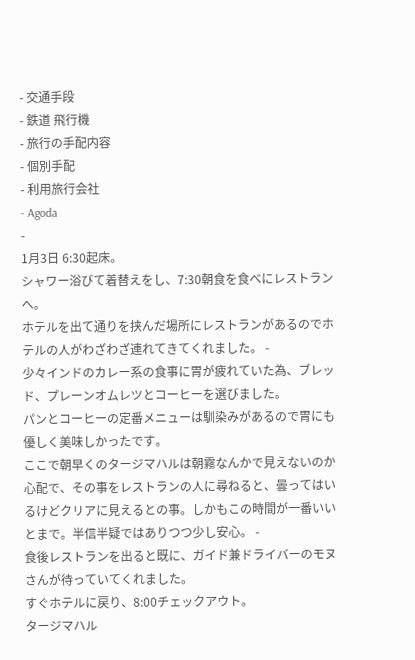- 交通手段
- 鉄道 飛行機
- 旅行の手配内容
- 個別手配
- 利用旅行会社
- Agoda
-
1月3日 6:30起床。
シャワー浴びて着替えをし、7:30朝食を食べにレストランへ。
ホテルを出て通りを挟んだ場所にレストランがあるのでホテルの人がわざわざ連れてきてくれました。 -
少々インドのカレー系の食事に胃が疲れていた為、ブレッド、プレーンオムレツとコーヒーを選びました。
パンとコーヒーの定番メニューは馴染みがあるので胃にも優しく美味しかったです。
ここで朝早くのタージマハルは朝霧なんかで見えないのか心配で、その事をレストランの人に尋ねると、曇ってはいるけどクリアに見えるとの事。しかもこの時間が一番いいとまで。半信半疑ではありつつ少し安心。 -
食後レストランを出ると既に、ガイド兼ドライバーのモヌさんが待っていてくれました。
すぐホテルに戻り、8:00チェックアウト。
タージマハル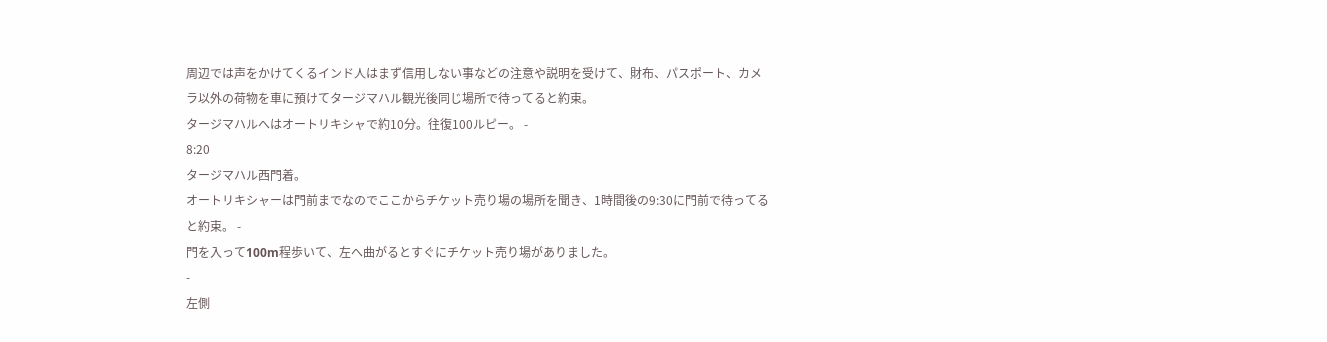周辺では声をかけてくるインド人はまず信用しない事などの注意や説明を受けて、財布、パスポート、カメラ以外の荷物を車に預けてタージマハル観光後同じ場所で待ってると約束。
タージマハルへはオートリキシャで約10分。往復100ルピー。 -
8:20
タージマハル西門着。
オートリキシャーは門前までなのでここからチケット売り場の場所を聞き、1時間後の9:30に門前で待ってると約束。 -
門を入って100m程歩いて、左へ曲がるとすぐにチケット売り場がありました。
-
左側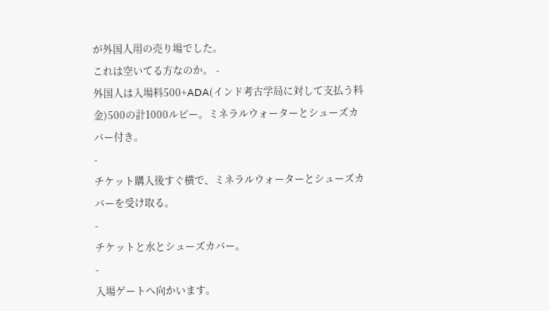が外国人用の売り場でした。
これは空いてる方なのか。 -
外国人は入場料500+ADA(インド考古学局に対して支払う料金)500の計1000ルピー。ミネラルウォーターとシューズカバー付き。
-
チケット購入後すぐ横で、ミネラルウォーターとシューズカバーを受け取る。
-
チケットと水とシューズカバー。
-
入場ゲートへ向かいます。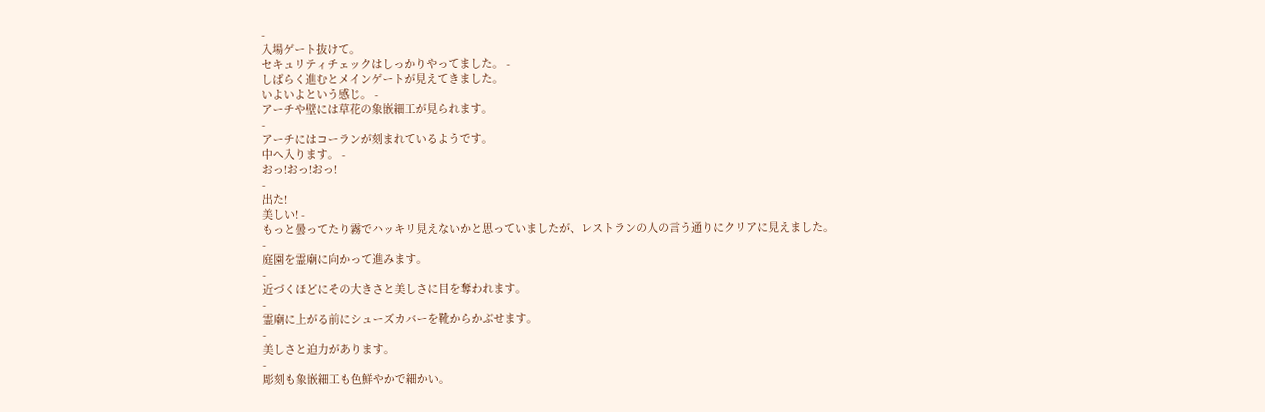-
入場ゲート抜けて。
セキュリティチェックはしっかりやってました。 -
しばらく進むとメインゲートが見えてきました。
いよいよという感じ。 -
アーチや壁には草花の象嵌細工が見られます。
-
アーチにはコーランが刻まれているようです。
中へ入ります。 -
おっ!おっ!おっ!
-
出た!
美しい! -
もっと曇ってたり霧でハッキリ見えないかと思っていましたが、レストランの人の言う通りにクリアに見えました。
-
庭園を霊廟に向かって進みます。
-
近づくほどにその大きさと美しさに目を奪われます。
-
霊廟に上がる前にシューズカバーを靴からかぶせます。
-
美しさと迫力があります。
-
彫刻も象嵌細工も色鮮やかで細かい。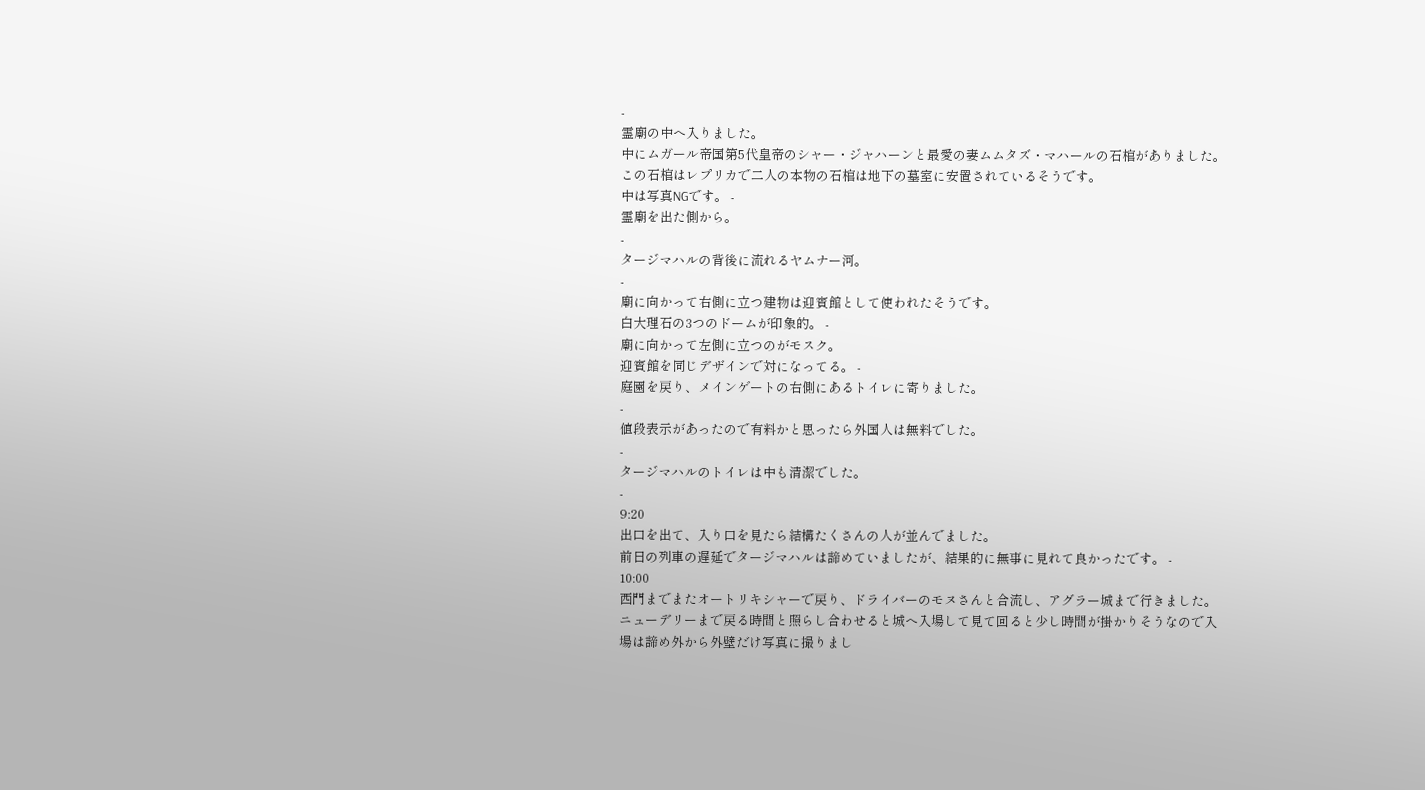-
霊廟の中へ入りました。
中にムガール帝国第5代皇帝のシャー・ジャハーンと最愛の妻ムムタズ・マハールの石棺がありました。この石棺はレプリカで二人の本物の石棺は地下の墓室に安置されているそうです。
中は写真NGです。 -
霊廟を出た側から。
-
タージマハルの背後に流れるヤムナー河。
-
廟に向かって右側に立つ建物は迎賓館として使われたそうです。
白大理石の3つのドームが印象的。 -
廟に向かって左側に立つのがモスク。
迎賓館を同じデザインで対になってる。 -
庭園を戻り、メインゲートの右側にあるトイレに寄りました。
-
値段表示があったので有料かと思ったら外国人は無料でした。
-
タージマハルのトイレは中も清潔でした。
-
9:20
出口を出て、入り口を見たら結構たくさんの人が並んでました。
前日の列車の遅延でタージマハルは諦めていましたが、結果的に無事に見れて良かったです。 -
10:00
西門までまたオートリキシャーで戻り、ドライバーのモヌさんと合流し、アグラー城まで行きました。
ニューデリーまで戻る時間と照らし合わせると城へ入場して見て回ると少し時間が掛かりそうなので入場は諦め外から外壁だけ写真に撮りまし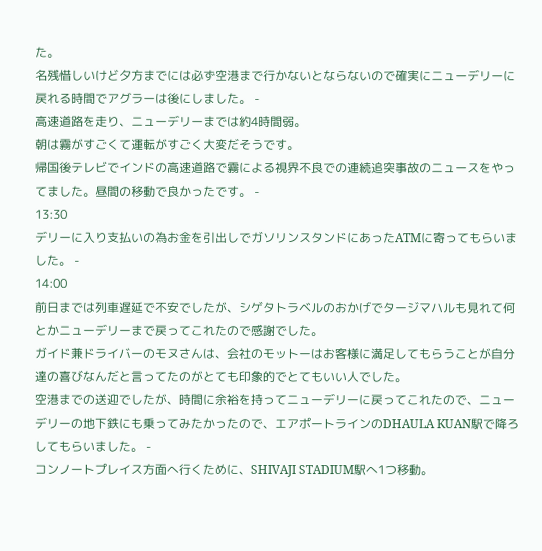た。
名残惜しいけど夕方までには必ず空港まで行かないとならないので確実にニューデリーに戻れる時間でアグラーは後にしました。 -
高速道路を走り、ニューデリーまでは約4時間弱。
朝は霧がすごくて運転がすごく大変だそうです。
帰国後テレビでインドの高速道路で霧による視界不良での連続追突事故のニュースをやってました。昼間の移動で良かったです。 -
13:30
デリーに入り支払いの為お金を引出しでガソリンスタンドにあったATMに寄ってもらいました。 -
14:00
前日までは列車遅延で不安でしたが、シゲタトラベルのおかげでタージマハルも見れて何とかニューデリーまで戻ってこれたので感謝でした。
ガイド兼ドライバーのモヌさんは、会社のモットーはお客様に満足してもらうことが自分達の喜びなんだと言ってたのがとても印象的でとてもいい人でした。
空港までの送迎でしたが、時間に余裕を持ってニューデリーに戻ってこれたので、ニューデリーの地下鉄にも乗ってみたかったので、エアポートラインのDHAULA KUAN駅で降ろしてもらいました。 -
コンノートプレイス方面へ行くために、SHIVAJI STADIUM駅へ1つ移動。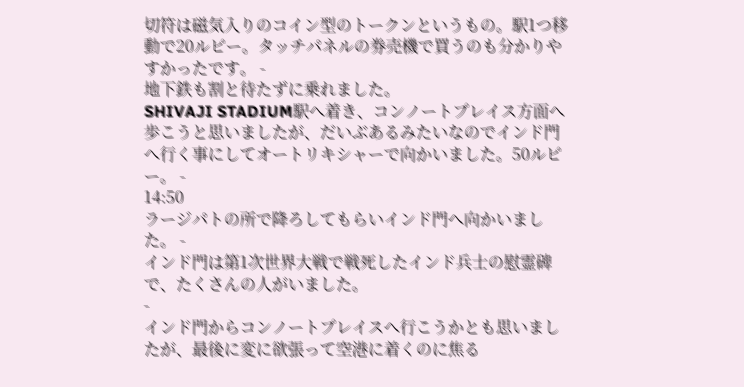切符は磁気入りのコイン型のトークンというもの。駅1つ移動で20ルピー。タッチパネルの券売機で買うのも分かりやすかったです。 -
地下鉄も割と待たずに乗れました。
SHIVAJI STADIUM駅へ着き、コンノートプレイス方面へ歩こうと思いましたが、だいぶあるみたいなのでインド門へ行く事にしてオートリキシャーで向かいました。50ルピー。 -
14:50
ラージパトの所で降ろしてもらいインド門へ向かいました。 -
インド門は第1次世界大戦で戦死したインド兵士の慰霊碑で、たくさんの人がいました。
-
インド門からコンノートプレイスへ行こうかとも思いましたが、最後に変に欲張って空港に着くのに焦る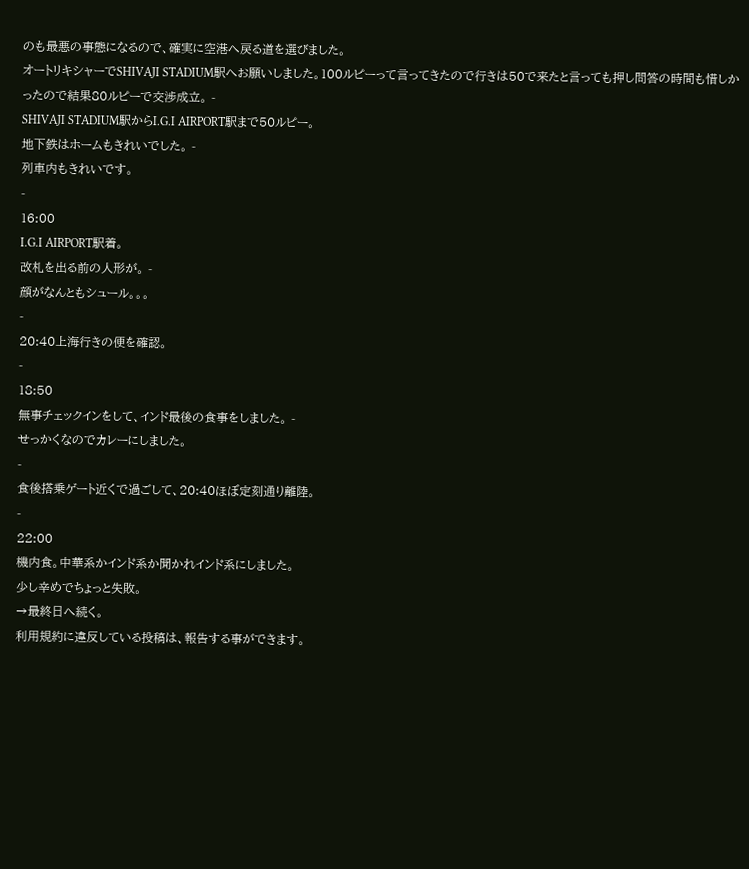のも最悪の事態になるので、確実に空港へ戻る道を選びました。
オートリキシャーでSHIVAJI STADIUM駅へお願いしました。100ルピーって言ってきたので行きは50で来たと言っても押し問答の時間も惜しかったので結果80ルピーで交渉成立。 -
SHIVAJI STADIUM駅からI.G.I AIRPORT駅まで50ルピー。
地下鉄はホームもきれいでした。 -
列車内もきれいです。
-
16:00
I.G.I AIRPORT駅着。
改札を出る前の人形が。 -
顔がなんともシュール。。。
-
20:40上海行きの便を確認。
-
18:50
無事チェックインをして、インド最後の食事をしました。 -
せっかくなのでカレーにしました。
-
食後搭乗ゲート近くで過ごして、20:40ほぼ定刻通り離陸。
-
22:00
機内食。中華系かインド系か聞かれインド系にしました。
少し辛めでちょっと失敗。
→最終日へ続く。
利用規約に違反している投稿は、報告する事ができます。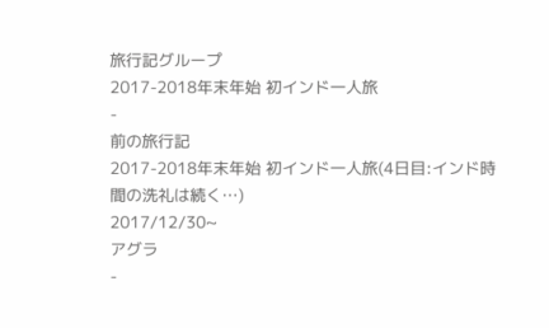旅行記グループ
2017-2018年末年始 初インド一人旅
-
前の旅行記
2017-2018年末年始 初インド一人旅(4日目:インド時間の洗礼は続く…)
2017/12/30~
アグラ
-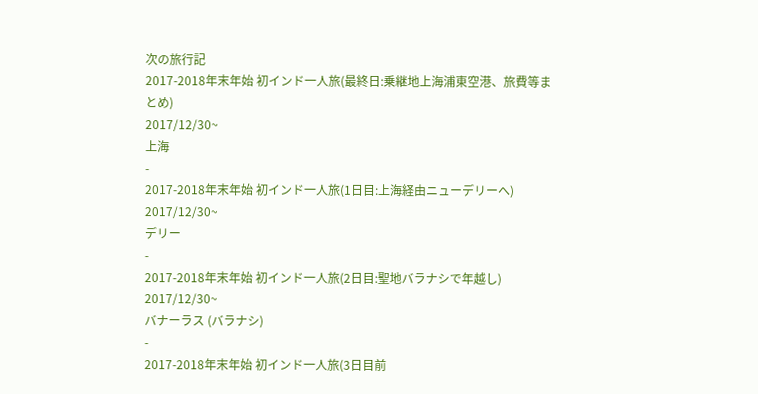次の旅行記
2017-2018年末年始 初インド一人旅(最終日:乗継地上海浦東空港、旅費等まとめ)
2017/12/30~
上海
-
2017-2018年末年始 初インド一人旅(1日目:上海経由ニューデリーへ)
2017/12/30~
デリー
-
2017-2018年末年始 初インド一人旅(2日目:聖地バラナシで年越し)
2017/12/30~
バナーラス (バラナシ)
-
2017-2018年末年始 初インド一人旅(3日目前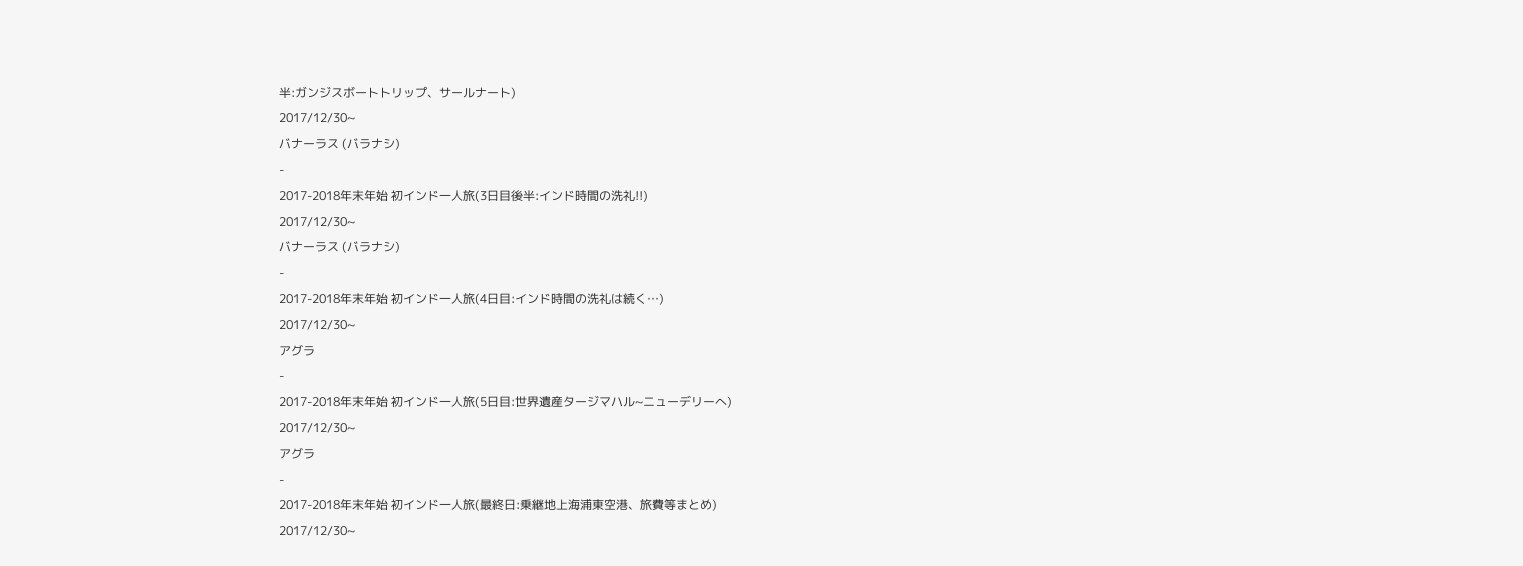半:ガンジスボートトリップ、サールナート)
2017/12/30~
バナーラス (バラナシ)
-
2017-2018年末年始 初インド一人旅(3日目後半:インド時間の洗礼!!)
2017/12/30~
バナーラス (バラナシ)
-
2017-2018年末年始 初インド一人旅(4日目:インド時間の洗礼は続く…)
2017/12/30~
アグラ
-
2017-2018年末年始 初インド一人旅(5日目:世界遺産タージマハル~ニューデリーへ)
2017/12/30~
アグラ
-
2017-2018年末年始 初インド一人旅(最終日:乗継地上海浦東空港、旅費等まとめ)
2017/12/30~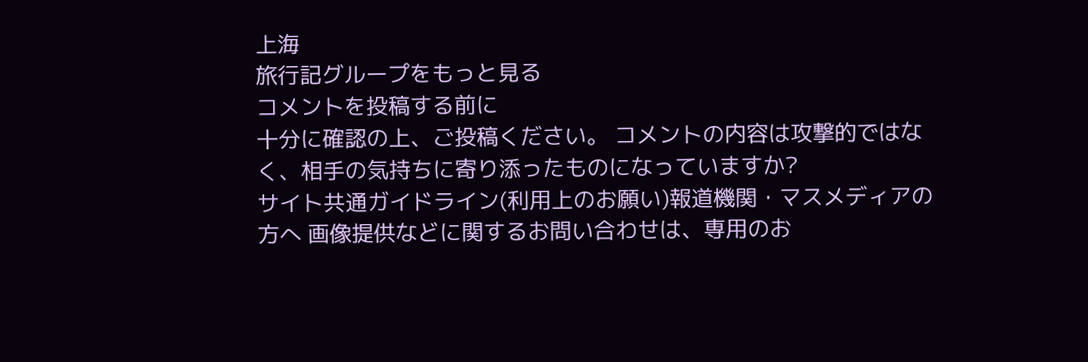上海
旅行記グループをもっと見る
コメントを投稿する前に
十分に確認の上、ご投稿ください。 コメントの内容は攻撃的ではなく、相手の気持ちに寄り添ったものになっていますか?
サイト共通ガイドライン(利用上のお願い)報道機関・マスメディアの方へ 画像提供などに関するお問い合わせは、専用のお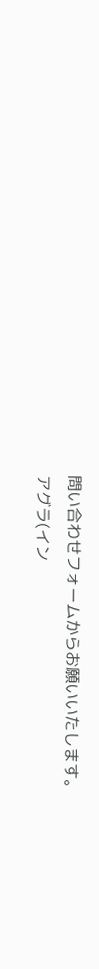問い合わせフォームからお願いいたします。
アグラ(イン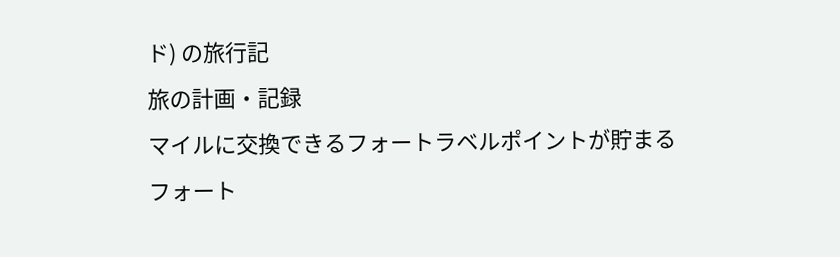ド) の旅行記
旅の計画・記録
マイルに交換できるフォートラベルポイントが貯まる
フォート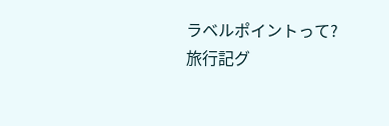ラベルポイントって?
旅行記グ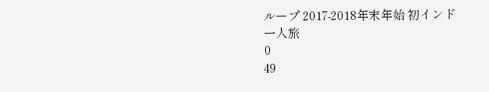ループ 2017-2018年末年始 初インド一人旅
0
49